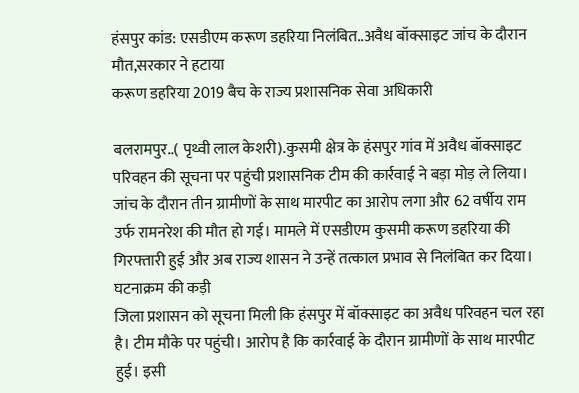हंसपुर कांड: एसडीएम करूण डहरिया निलंबित..अवैध बॉक्साइट जांच के दौरान मौत,सरकार ने हटाया
करूण डहरिया 2019 बैच के राज्य प्रशासनिक सेवा अधिकारी

बलरामपुर..( पृथ्वी लाल केशरी).कुसमी क्षेत्र के हंसपुर गांव में अवैध बॉक्साइट परिवहन की सूचना पर पहुंची प्रशासनिक टीम की कार्रवाई ने बड़ा मोड़ ले लिया। जांच के दौरान तीन ग्रामीणों के साथ मारपीट का आरोप लगा और 62 वर्षीय राम उर्फ रामनरेश की मौत हो गई। मामले में एसडीएम कुसमी करूण डहरिया की गिरफ्तारी हुई और अब राज्य शासन ने उन्हें तत्काल प्रभाव से निलंबित कर दिया।
घटनाक्रम की कड़ी
जिला प्रशासन को सूचना मिली कि हंसपुर में बॉक्साइट का अवैध परिवहन चल रहा है। टीम मौके पर पहुंची। आरोप है कि कार्रवाई के दौरान ग्रामीणों के साथ मारपीट हुई। इसी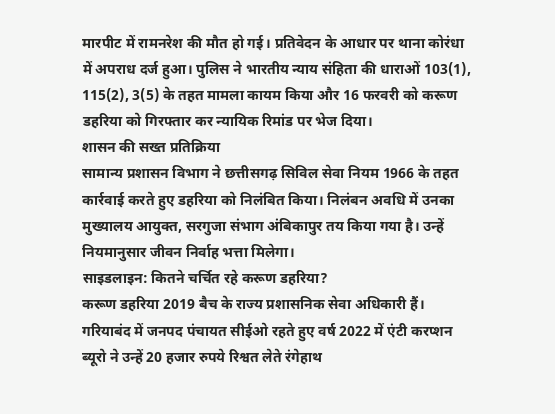मारपीट में रामनरेश की मौत हो गई। प्रतिवेदन के आधार पर थाना कोरंधा में अपराध दर्ज हुआ। पुलिस ने भारतीय न्याय संहिता की धाराओं 103(1), 115(2), 3(5) के तहत मामला कायम किया और 16 फरवरी को करूण डहरिया को गिरफ्तार कर न्यायिक रिमांड पर भेज दिया।
शासन की सख्त प्रतिक्रिया
सामान्य प्रशासन विभाग ने छत्तीसगढ़ सिविल सेवा नियम 1966 के तहत कार्रवाई करते हुए डहरिया को निलंबित किया। निलंबन अवधि में उनका मुख्यालय आयुक्त, सरगुजा संभाग अंबिकापुर तय किया गया है। उन्हें नियमानुसार जीवन निर्वाह भत्ता मिलेगा।
साइडलाइन: कितने चर्चित रहे करूण डहरिया?
करूण डहरिया 2019 बैच के राज्य प्रशासनिक सेवा अधिकारी हैं। गरियाबंद में जनपद पंचायत सीईओ रहते हुए वर्ष 2022 में एंटी करप्शन ब्यूरो ने उन्हें 20 हजार रुपये रिश्वत लेते रंगेहाथ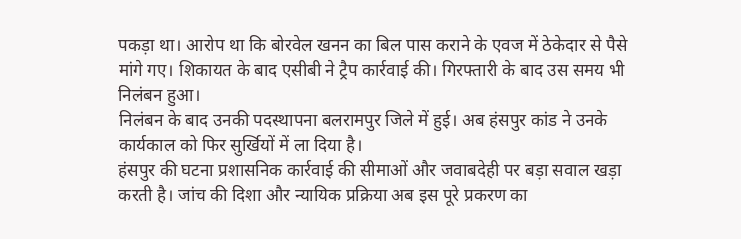पकड़ा था। आरोप था कि बोरवेल खनन का बिल पास कराने के एवज में ठेकेदार से पैसे मांगे गए। शिकायत के बाद एसीबी ने ट्रैप कार्रवाई की। गिरफ्तारी के बाद उस समय भी निलंबन हुआ।
निलंबन के बाद उनकी पदस्थापना बलरामपुर जिले में हुई। अब हंसपुर कांड ने उनके कार्यकाल को फिर सुर्खियों में ला दिया है।
हंसपुर की घटना प्रशासनिक कार्रवाई की सीमाओं और जवाबदेही पर बड़ा सवाल खड़ा करती है। जांच की दिशा और न्यायिक प्रक्रिया अब इस पूरे प्रकरण का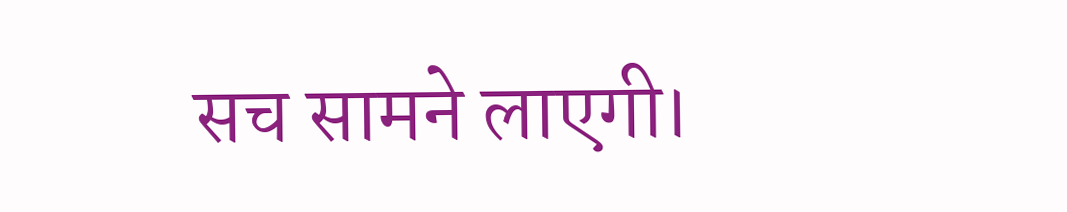सच सामने लाएगी।